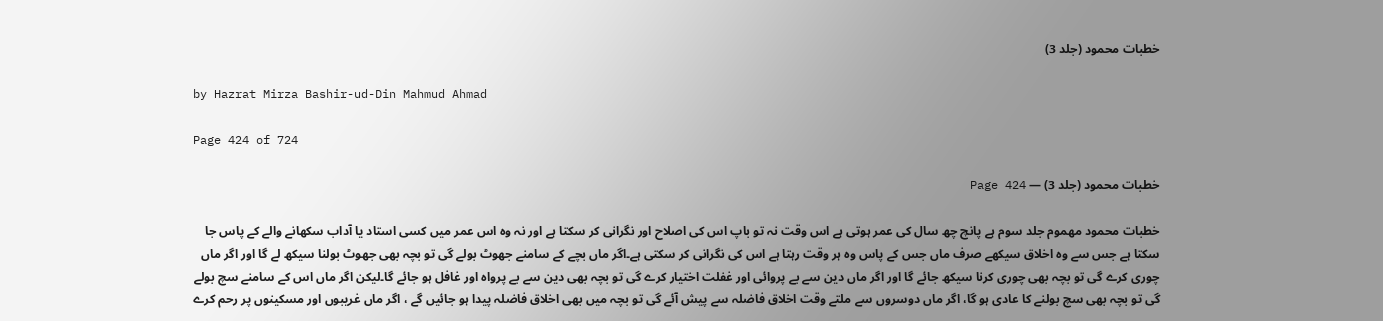خطبات محمود (جلد 3)

by Hazrat Mirza Bashir-ud-Din Mahmud Ahmad

Page 424 of 724

خطبات محمود (جلد 3) — Page 424

خطبات محمود مهموم جلد سوم ہے پانچ چھ سال کی عمر ہوتی ہے اس وقت نہ تو باپ اس کی اصلاح اور نگرانی کر سکتا ہے اور نہ وہ اس عمر میں کسی استاد یا آداب سکھانے والے کے پاس جا سکتا ہے جس سے وہ اخلاق سیکھے صرف ماں جس کے پاس وہ ہر وقت رہتا ہے اس کی نگرانی کر سکتی ہے۔اگر ماں بچے کے سامنے جھوٹ بولے گی تو بچہ بھی جھوٹ بولنا سیکھ لے گا اور اگر ماں چوری کرے گی تو بچہ بھی چوری کرنا سیکھ جائے گا اور اگر ماں دین سے بے پروائی اور غفلت اختیار کرے گی تو بچہ بھی دین سے بے پرواہ اور غافل ہو جائے گا۔لیکن اگر ماں اس کے سامنے سچ بولے گی تو بچہ بھی سچ بولنے کا عادی ہو گا، اگر ماں دوسروں سے ملتے وقت اخلاق فاضلہ سے پیش آئے گی تو بچہ میں بھی اخلاق فاضلہ پیدا ہو جائیں گے ، اگر ماں غریبوں اور مسکینوں پر رحم کرے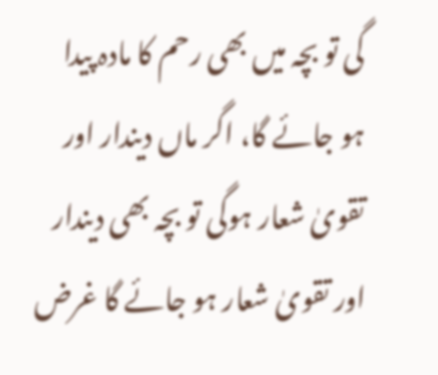گی تو بچہ میں بھی رحم کا مادہ پیدا ہو جائے گا، اگر ماں دیندار اور تقویٰ شعار ہوگی تو بچہ بھی دیندار اور تقویٰ شعار ہو جائے گا غرض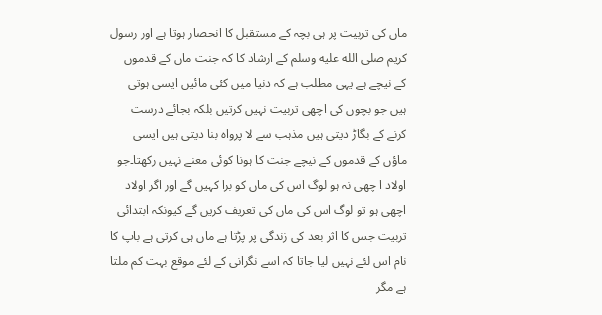ماں کی تربیت پر ہی بچہ کے مستقبل کا انحصار ہوتا ہے اور رسول کریم صلى الله عليه وسلم کے ارشاد کا کہ جنت ماں کے قدموں کے نیچے ہے یہی مطلب ہے کہ دنیا میں کئی مائیں ایسی ہوتی ہیں جو بچوں کی اچھی تربیت نہیں کرتیں بلکہ بجائے درست کرنے کے بگاڑ دیتی ہیں مذہب سے لا پرواہ بنا دیتی ہیں ایسی ماؤں کے قدموں کے نیچے جنت کا ہونا کوئی معنے نہیں رکھتا۔جو اولاد ا چھی نہ ہو لوگ اس کی ماں کو برا کہیں گے اور اگر اولاد اچھی ہو تو لوگ اس کی ماں کی تعریف کریں گے کیونکہ ابتدائی تربیت جس کا اثر بعد کی زندگی پر پڑتا ہے ماں ہی کرتی ہے باپ کا نام اس لئے نہیں لیا جاتا کہ اسے نگرانی کے لئے موقع بہت کم ملتا ہے مگر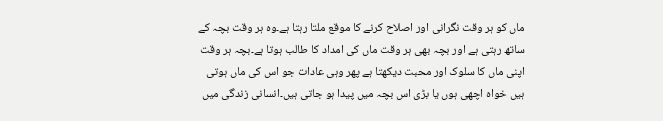ماں کو ہر وقت نگرانی اور اصلاح کرنے کا موقع ملتا رہتا ہے۔وہ ہر وقت بچہ کے ساتھ رہتی ہے اور بچہ بھی ہر وقت ماں کی امداد کا طالب ہوتا ہے۔بچہ ہر وقت اپنی ماں کا سلوک اور محبت دیکھتا ہے پھر وہی عادات جو اس کی ماں ہوتی ہیں خواہ اچھی ہوں یا بڑی اس بچہ میں پیدا ہو جاتی ہیں۔انسانی زندگی میں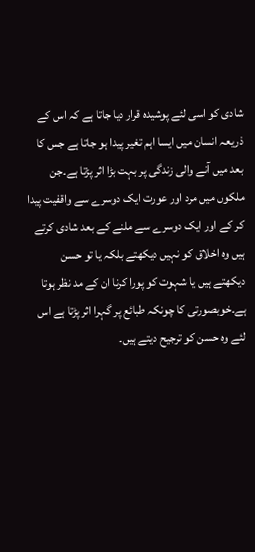شادی کو اسی لئے پوشیدہ قرار دیا جاتا ہے کہ اس کے ذریعہ انسان میں ایسا اہم تغیر پیدا ہو جاتا ہے جس کا بعد میں آنے والی زندگی پر بہت بڑا اثر پڑتا ہے۔جن ملکوں میں مرد اور عورت ایک دوسرے سے واقفیت پیدا کر کے اور ایک دوسرے سے ملنے کے بعد شادی کرتے ہیں وہ اخلاق کو نہیں دیکھتے بلکہ یا تو حسن دیکھتے ہیں یا شہوت کو پورا کرنا ان کے مد نظر ہوتا ہے۔خوبصورتی کا چونکہ طبائع پر گہرا اثر پڑتا ہے اس لئے وہ حسن کو ترجیح دیتے ہیں۔